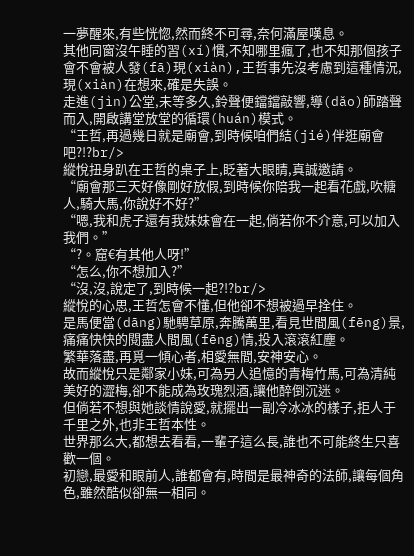一夢醒來,有些恍惚,然而終不可尋,奈何滿屋嘆息。
其他同窗沒午睡的習(xí)慣,不知哪里瘋了,也不知那個孩子會不會被人發(fā)現(xiàn),王哲事先沒考慮到這種情況,現(xiàn)在想來,確是失誤。
走進(jìn)公堂,未等多久,鈴聲便鐺鐺敲響,導(dǎo)師踏聲而入,開啟講堂放堂的循環(huán)模式。
“王哲,再過幾日就是廟會,到時候咱們結(jié)伴逛廟會吧?!?br/>
縱悅扭身趴在王哲的桌子上,眨著大眼睛,真誠邀請。
“廟會那三天好像剛好放假,到時候你陪我一起看花戲,吹糖人,騎大馬,你說好不好?”
“嗯,我和虎子還有我妹妹會在一起,倘若你不介意,可以加入我們。”
“?。窟€有其他人呀!”
“怎么,你不想加入?”
“沒,沒,說定了,到時候一起?!?br/>
縱悅的心思,王哲怎會不懂,但他卻不想被過早拴住。
是馬便當(dāng)馳騁草原,奔騰萬里,看見世間風(fēng)景,痛痛快快的閱盡人間風(fēng)情,投入滾滾紅塵。
繁華落盡,再覓一傾心者,相愛無間,安神安心。
故而縱悅只是鄰家小妹,可為另人追憶的青梅竹馬,可為清純美好的澀梅,卻不能成為玫瑰烈酒,讓他醉倒沉迷。
但倘若不想與她談情說愛,就擺出一副冷冰冰的樣子,拒人于千里之外,也非王哲本性。
世界那么大,都想去看看,一輩子這么長,誰也不可能終生只喜歡一個。
初戀,最愛和眼前人,誰都會有,時間是最神奇的法師,讓每個角色,雖然酷似卻無一相同。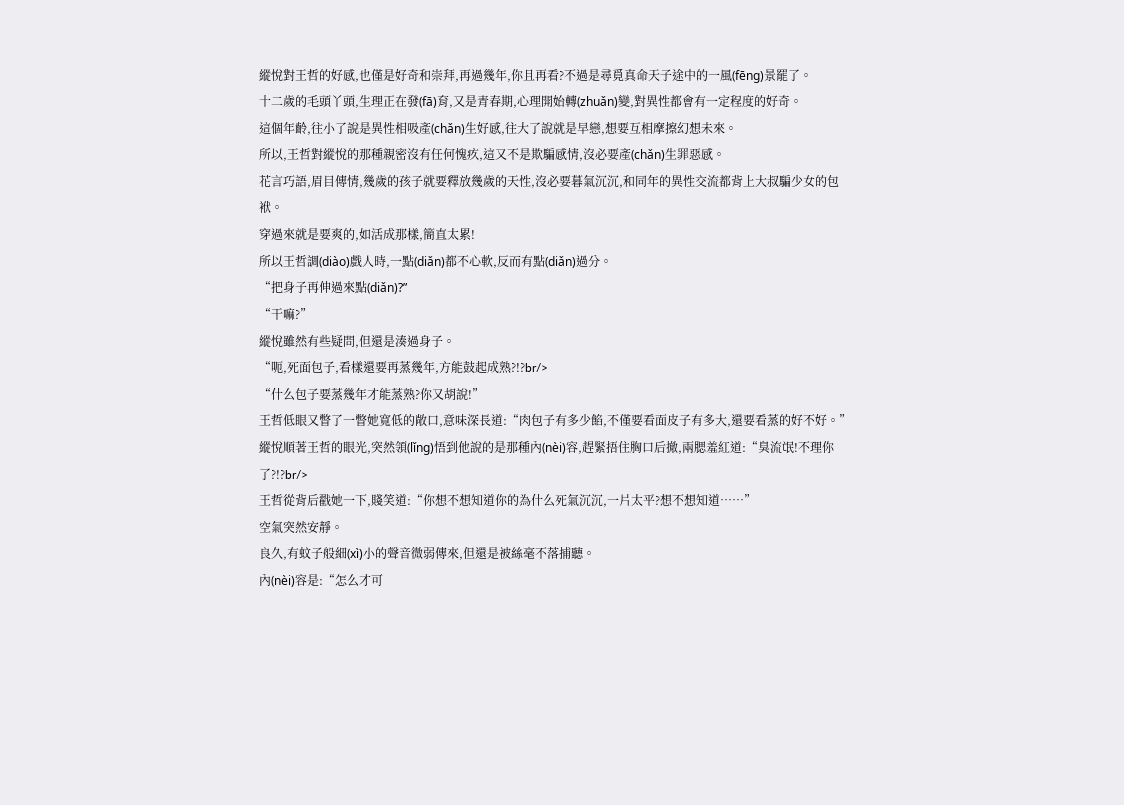縱悅對王哲的好感,也僅是好奇和崇拜,再過幾年,你且再看?不過是尋覓真命天子途中的一風(fēng)景罷了。
十二歲的毛頭丫頭,生理正在發(fā)育,又是青春期,心理開始轉(zhuǎn)變,對異性都會有一定程度的好奇。
這個年齡,往小了說是異性相吸產(chǎn)生好感,往大了說就是早戀,想要互相摩擦幻想未來。
所以,王哲對縱悅的那種親密沒有任何愧疚,這又不是欺騙感情,沒必要產(chǎn)生罪惡感。
花言巧語,眉目傳情,幾歲的孩子就要釋放幾歲的天性,沒必要暮氣沉沉,和同年的異性交流都背上大叔騙少女的包袱。
穿過來就是要爽的,如活成那樣,簡直太累!
所以王哲調(diào)戲人時,一點(diǎn)都不心軟,反而有點(diǎn)過分。
“把身子再伸過來點(diǎn)?”
“干嘛?”
縱悅雖然有些疑問,但還是湊過身子。
“呃,死面包子,看樣還要再蒸幾年,方能鼓起成熟?!?br/>
“什么包子要蒸幾年才能蒸熟?你又胡說!”
王哲低眼又瞥了一瞥她寬低的敞口,意味深長道:“肉包子有多少餡,不僅要看面皮子有多大,還要看蒸的好不好。”
縱悅順著王哲的眼光,突然領(lǐng)悟到他說的是那種內(nèi)容,趕緊捂住胸口后撤,兩腮羞紅道:“臭流氓!不理你了?!?br/>
王哲從背后戳她一下,賤笑道:“你想不想知道你的為什么死氣沉沉,一片太平?想不想知道……”
空氣突然安靜。
良久,有蚊子般細(xì)小的聲音微弱傳來,但還是被絲毫不落捕聽。
內(nèi)容是:“怎么才可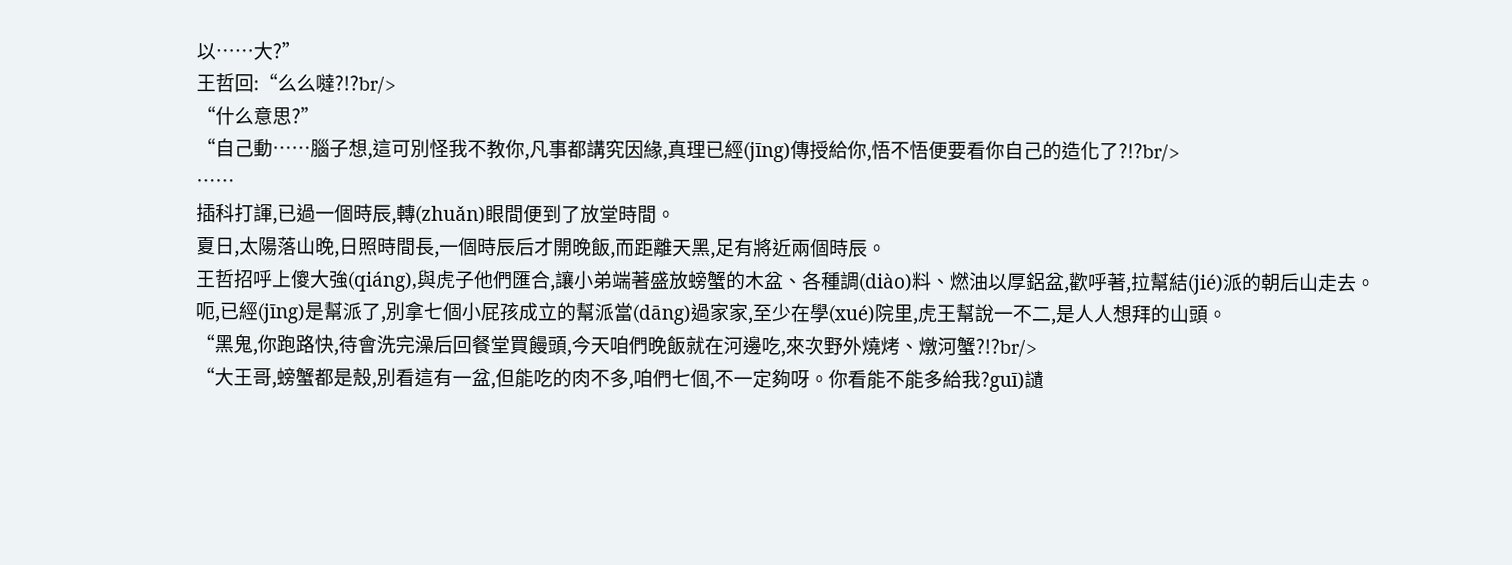以……大?”
王哲回:“么么噠?!?br/>
“什么意思?”
“自己動……腦子想,這可別怪我不教你,凡事都講究因緣,真理已經(jīng)傳授給你,悟不悟便要看你自己的造化了?!?br/>
……
插科打諢,已過一個時辰,轉(zhuǎn)眼間便到了放堂時間。
夏日,太陽落山晚,日照時間長,一個時辰后才開晚飯,而距離天黑,足有將近兩個時辰。
王哲招呼上傻大強(qiáng),與虎子他們匯合,讓小弟端著盛放螃蟹的木盆、各種調(diào)料、燃油以厚鋁盆,歡呼著,拉幫結(jié)派的朝后山走去。
呃,已經(jīng)是幫派了,別拿七個小屁孩成立的幫派當(dāng)過家家,至少在學(xué)院里,虎王幫說一不二,是人人想拜的山頭。
“黑鬼,你跑路快,待會洗完澡后回餐堂買饅頭,今天咱們晚飯就在河邊吃,來次野外燒烤、燉河蟹?!?br/>
“大王哥,螃蟹都是殼,別看這有一盆,但能吃的肉不多,咱們七個,不一定夠呀。你看能不能多給我?guī)讉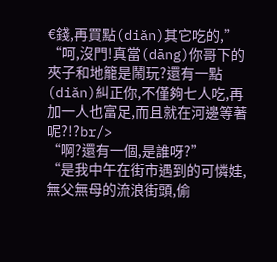€錢,再買點(diǎn)其它吃的,”
“呵,沒門!真當(dāng)你哥下的夾子和地籠是鬧玩?還有一點(diǎn)糾正你,不僅夠七人吃,再加一人也富足,而且就在河邊等著呢?!?br/>
“啊?還有一個,是誰呀?”
“是我中午在街市遇到的可憐娃,無父無母的流浪街頭,偷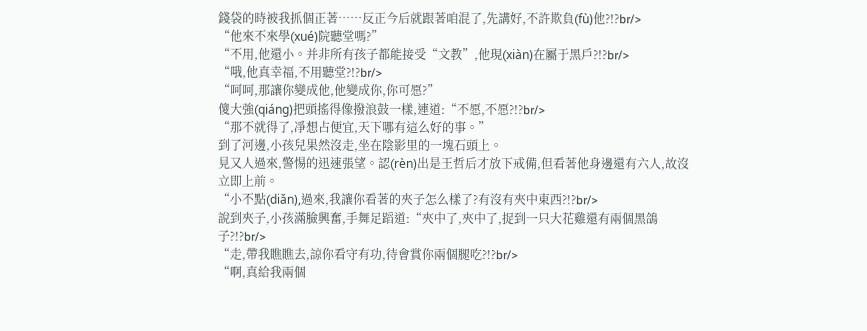錢袋的時被我抓個正著……反正今后就跟著咱混了,先講好,不許欺負(fù)他?!?br/>
“他來不來學(xué)院聽堂嗎?”
“不用,他還小。并非所有孩子都能接受“文教”,他現(xiàn)在屬于黑戶?!?br/>
“哦,他真幸福,不用聽堂?!?br/>
“呵呵,那讓你變成他,他變成你,你可愿?”
傻大強(qiáng)把頭搖得像撥浪鼓一樣,連道:“不愿,不愿?!?br/>
“那不就得了,凈想占便宜,天下哪有這么好的事。”
到了河邊,小孩兒果然沒走,坐在陰影里的一塊石頭上。
見又人過來,警惕的迅速張望。認(rèn)出是王哲后才放下戒備,但看著他身邊還有六人,故沒立即上前。
“小不點(diǎn),過來,我讓你看著的夾子怎么樣了?有沒有夾中東西?!?br/>
說到夾子,小孩滿臉興奮,手舞足蹈道:“夾中了,夾中了,捉到一只大花雞還有兩個黑鴿子?!?br/>
“走,帶我瞧瞧去,諒你看守有功,待會賞你兩個腿吃?!?br/>
“啊,真給我兩個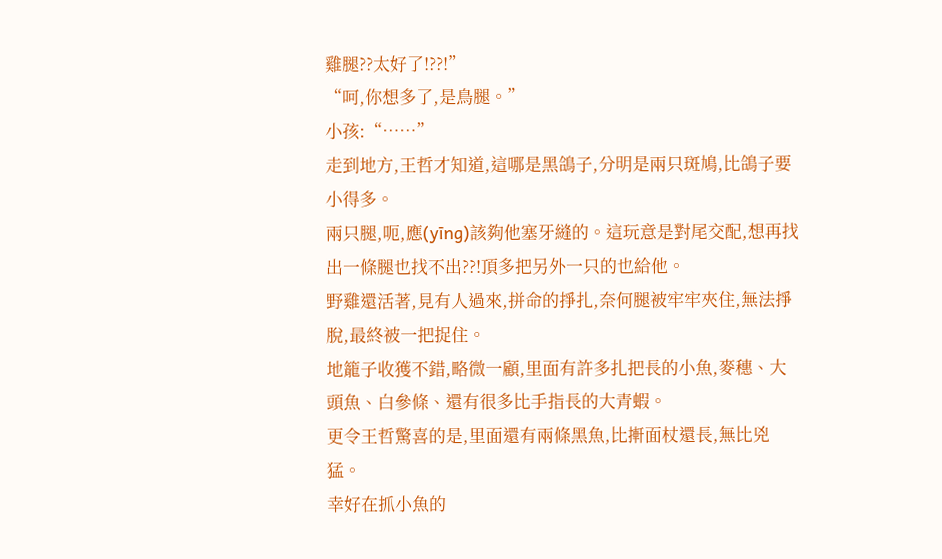雞腿??太好了!??!”
“呵,你想多了,是鳥腿。”
小孩:“……”
走到地方,王哲才知道,這哪是黑鴿子,分明是兩只斑鳩,比鴿子要小得多。
兩只腿,呃,應(yīng)該夠他塞牙縫的。這玩意是對尾交配,想再找出一條腿也找不出??!頂多把另外一只的也給他。
野雞還活著,見有人過來,拼命的掙扎,奈何腿被牢牢夾住,無法掙脫,最終被一把捉住。
地籠子收獲不錯,略微一顧,里面有許多扎把長的小魚,麥穗、大頭魚、白參條、還有很多比手指長的大青蝦。
更令王哲驚喜的是,里面還有兩條黑魚,比搟面杖還長,無比兇猛。
幸好在抓小魚的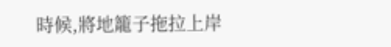時候,將地籠子拖拉上岸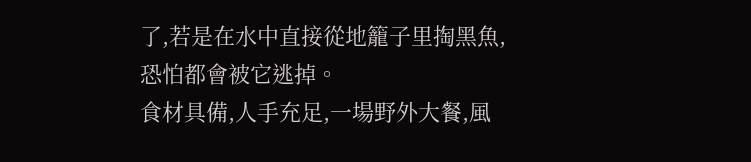了,若是在水中直接從地籠子里掏黑魚,恐怕都會被它逃掉。
食材具備,人手充足,一場野外大餐,風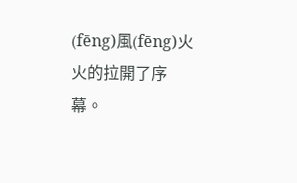(fēng)風(fēng)火火的拉開了序幕。